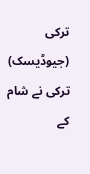ترکی (جیوڈیسک) ترکی نے شام کے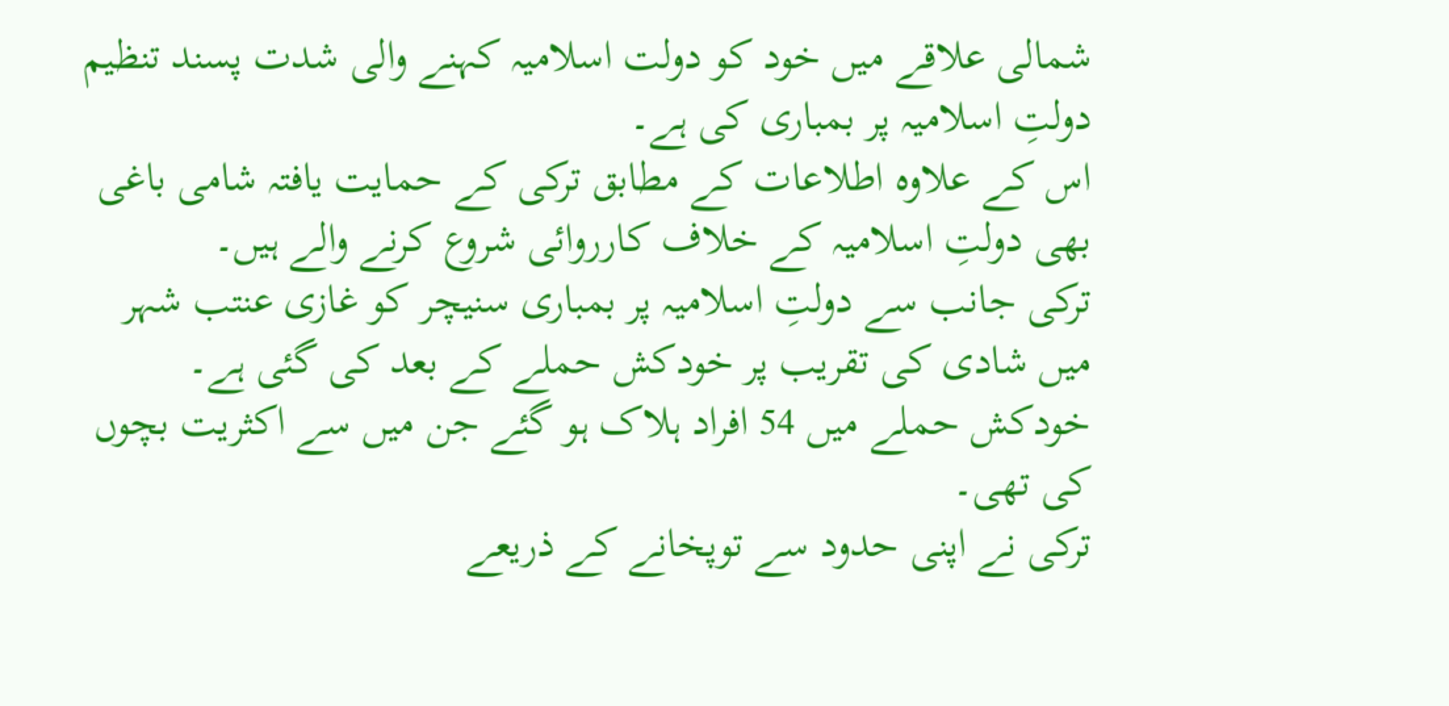شمالی علاقے میں خود کو دولت اسلامیہ کہنے والی شدت پسند تنظیم دولتِ اسلامیہ پر بمباری کی ہے۔
اس کے علاوہ اطلاعات کے مطابق ترکی کے حمایت یافتہ شامی باغی بھی دولتِ اسلامیہ کے خلاف کارروائی شروع کرنے والے ہیں۔
ترکی جانب سے دولتِ اسلامیہ پر بمباری سنیچر کو غازی عنتب شہر میں شادی کی تقریب پر خودکش حملے کے بعد کی گئی ہے۔ خودکش حملے میں 54 افراد ہلاک ہو گئے جن میں سے اکثریت بچوں کی تھی۔
ترکی نے اپنی حدود سے توپخانے کے ذریعے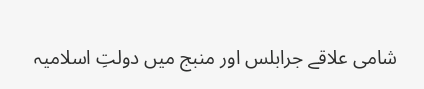شامی علاقے جرابلس اور منبج میں دولتِ اسلامیہ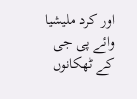اور کرد ملیشیا وائے پی جی کے ٹھکانوں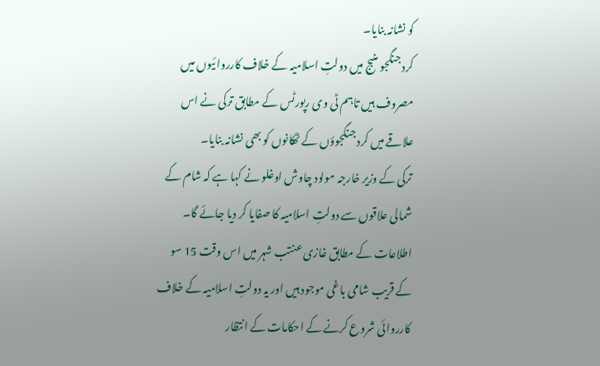کو نشانہ بنایا۔
کرد جنگجو منبج میں دولتِ اسلامیہ کے خلاف کارروائیوں میں مصروف ہیں تاہم ٹی وی رپورٹس کے مطابق ترکی نے اس علاقے میں کرد جنگجوؤں کے ٹھکانوں کو بھی نشانہ بنایا۔
ترکی کے وزیر خارجہ مولود چاوش اوغلو نے کہا ہے کہ شام کے شمالی علاقوں سے دولتِ اسلامیہ کا صفایا کر دیا جائے گا۔
اطلاعات کے مطابق غازی عنتب شہر میں اس وقت 15 سو کے قریب شامی باغی موجود ہیں اور یہ دولتِ اسلامیہ کے خلاف کارروائی شروع کرنے کے احکامات کے انتظار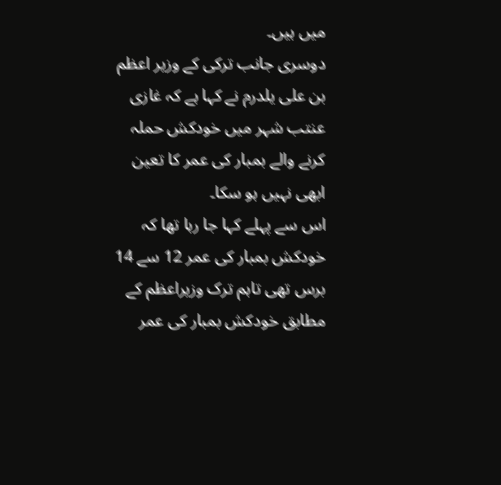میں ہیں۔
دوسری جانب ترکی کے وزیر اعظم بن علی یلدرم نے کہا ہے کہ غازی عنتب شہر میں خودکش حملہ کرنے والے بمبار کی عمر کا تعین ابھی نہیں ہو سکا۔
اس سے پہلے کہا جا رہا تھا کہ خودکش بمبار کی عمر 12 سے 14 برس تھی تاہم ترک وزیراعظم کے مطابق خودکش بمبار کی عمر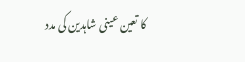کا تعین عینی شاہدین کی مدد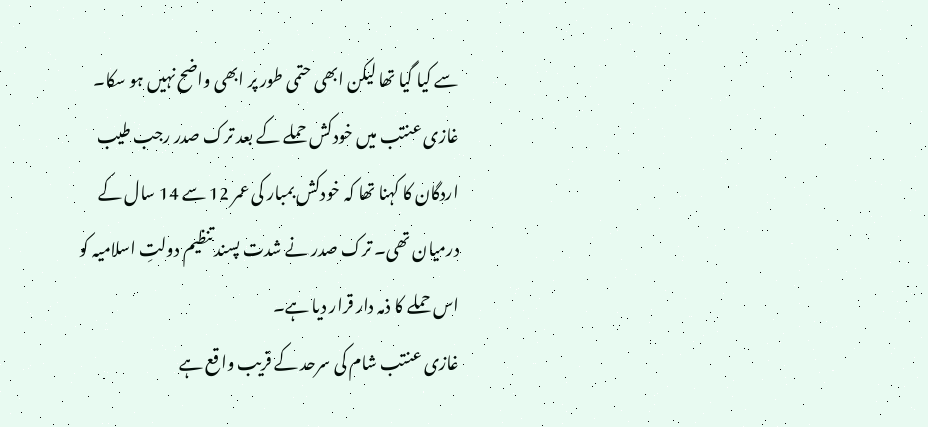سے کیا گیا تھا لیکن ابھی حتمی طور پر ابھی واضح نہیں ہو سکا۔
غازی عنتب میں خودکش حملے کے بعد ترک صدر رجب طیب اردگان کا کہنا تھا کہ خودکش بمبار کی عمر 12 سے 14 سال کے درمیان تھی۔ ترک صدر نے شدت پسند تنظیم دولتِ اسلامیہ کو اس حملے کا ذمہ دار قرار دیا ہے۔
غازی عنتب شام کی سرحد کے قریب واقع ہے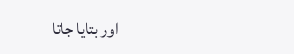اور بتایا جاتا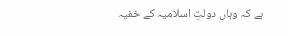ہے کہ وہاں دولتِ اسلامیہ کے خفیہ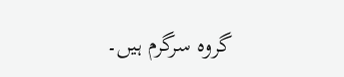گروہ سرگرم ہیں۔